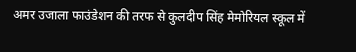अमर उजाला फाउंडेशन की तरफ से कुलदीप सिंह मेमोरियल स्कूल में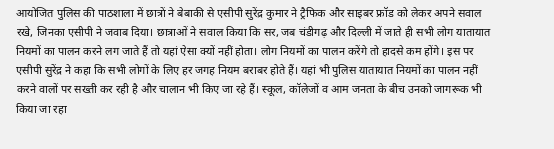आयोजित पुलिस की पाठशाला में छात्रों ने बेबाकी से एसीपी सुरेंद्र कुमार ने ट्रैफिक और साइबर फ्रॉड को लेकर अपने सवाल रखे, जिनका एसीपी ने जवाब दिया। छात्राओं ने सवाल किया कि सर, जब चंडीगढ़ और दिल्ली में जाते ही सभी लोग यातायात नियमों का पालन करने लग जाते हैं तो यहां ऐसा क्यों नहीं होता। लोग नियमों का पालन करेंगे तो हादसे कम होंगे। इस पर एसीपी सुरेंद्र ने कहा कि सभी लोगों के लिए हर जगह नियम बराबर होते हैं। यहां भी पुलिस यातायात नियमों का पालन नहीं करने वालों पर सख्ती कर रही है और चालान भी किए जा रहे हैं। स्कूल, कॉलेजों व आम जनता के बीच उनको जागरूक भी किया जा रहा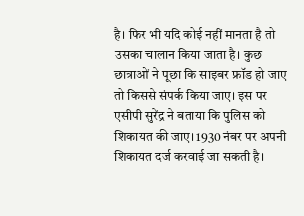है। फिर भी यदि कोई नहीं मानता है तो उसका चालान किया जाता है। कुछ छात्राओं ने पूछा कि साइबर फ्रॉड हो जाए तो किससे संपर्क किया जाए। इस पर एसीपी सुरेंद्र ने बताया कि पुलिस को शिकायत की जाए। 1930 नंबर पर अपनी शिकायत दर्ज करवाई जा सकती है।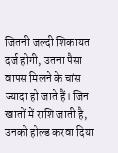जितनी जल्दी शिकायत दर्ज होगी, उतना पैसा वापस मिलने के चांस ज्यादा हो जाते हैं। जिन खातों में राशि जाती है, उनको होल्ड करवा दिया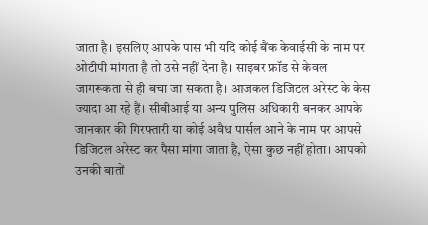जाता है। इसलिए आपके पास भी यदि कोई बैंक केवाईसी के नाम पर ओटीपी मांगता है तो उसे नहीं देना है। साइबर फ्रॉड से केवल जागरूकता से ही बचा जा सकता है। आजकल डिजिटल अरेस्ट के केस ज्यादा आ रहे हैं। सीबीआई या अन्य पुलिस अधिकारी बनकर आपके जानकार की गिरफ्तारी या कोई अवैध पार्सल आने के नाम पर आपसे डिजिटल अरेस्ट कर पैसा मांगा जाता है, ऐसा कुछ नहीं होता। आपको उनकी बातों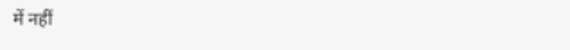में नहीं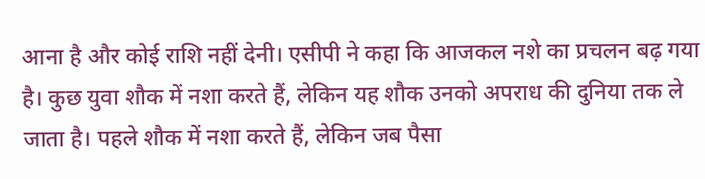आना है और कोई राशि नहीं देनी। एसीपी ने कहा कि आजकल नशे का प्रचलन बढ़ गया है। कुछ युवा शौक में नशा करते हैं, लेकिन यह शौक उनको अपराध की दुनिया तक ले जाता है। पहले शौक में नशा करते हैं, लेकिन जब पैसा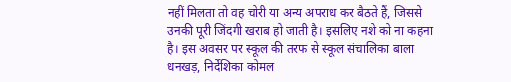नहीं मिलता तो वह चोरी या अन्य अपराध कर बैठते हैं, जिससे उनकी पूरी जिंदगी खराब हो जाती है। इसलिए नशे को ना कहना है। इस अवसर पर स्कूल की तरफ से स्कूल संचालिका बाला धनखड़, निर्देशिका कोमल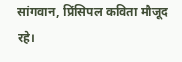सांगवान, प्रिंसिपल कविता मौजूद रहे।